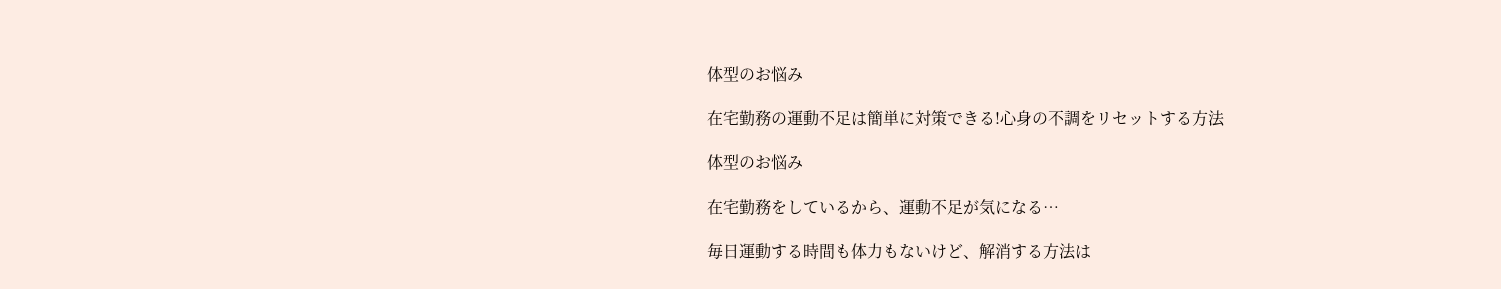体型のお悩み

在宅勤務の運動不足は簡単に対策できる!心身の不調をリセットする方法

体型のお悩み

在宅勤務をしているから、運動不足が気になる…

毎日運動する時間も体力もないけど、解消する方法は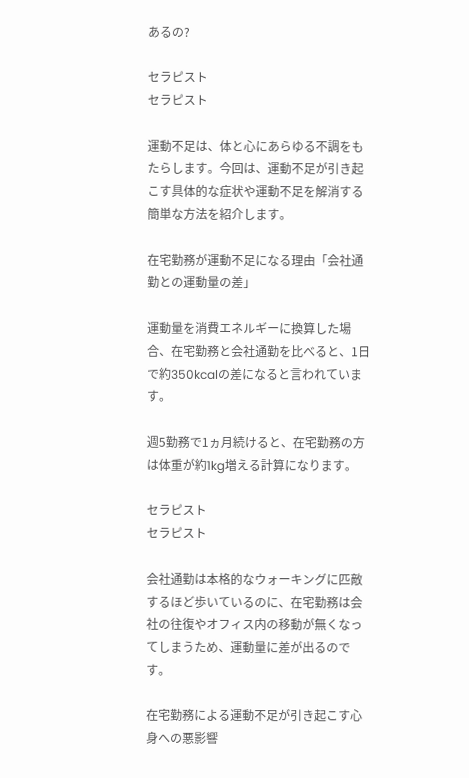あるの?

セラピスト
セラピスト

運動不足は、体と心にあらゆる不調をもたらします。今回は、運動不足が引き起こす具体的な症状や運動不足を解消する簡単な方法を紹介します。

在宅勤務が運動不足になる理由「会社通勤との運動量の差」

運動量を消費エネルギーに換算した場合、在宅勤務と会社通勤を比べると、1日で約350kcalの差になると言われています。

週5勤務で1ヵ月続けると、在宅勤務の方は体重が約1kg増える計算になります。

セラピスト
セラピスト

会社通勤は本格的なウォーキングに匹敵するほど歩いているのに、在宅勤務は会社の往復やオフィス内の移動が無くなってしまうため、運動量に差が出るのです。

在宅勤務による運動不足が引き起こす心身への悪影響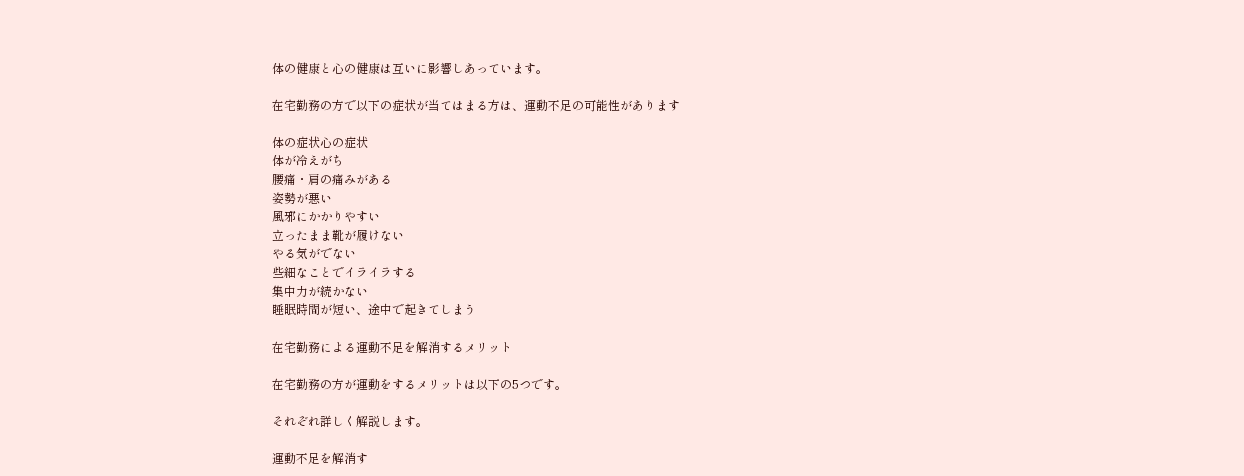体の健康と心の健康は互いに影響しあっています。

在宅勤務の方で以下の症状が当てはまる方は、運動不足の可能性があります

体の症状心の症状
体が冷えがち
腰痛・肩の痛みがある
姿勢が悪い
風邪にかかりやすい
立ったまま靴が履けない
やる気がでない
些細なことでイライラする
集中力が続かない
睡眠時間が短い、途中で起きてしまう

在宅勤務による運動不足を解消するメリット

在宅勤務の方が運動をするメリットは以下の5つです。

それぞれ詳しく解説します。

運動不足を解消す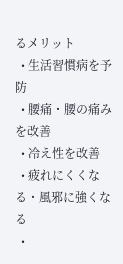るメリット
  • 生活習慣病を予防
  • 腰痛・腰の痛みを改善
  • 冷え性を改善
  • 疲れにくくなる・風邪に強くなる
  •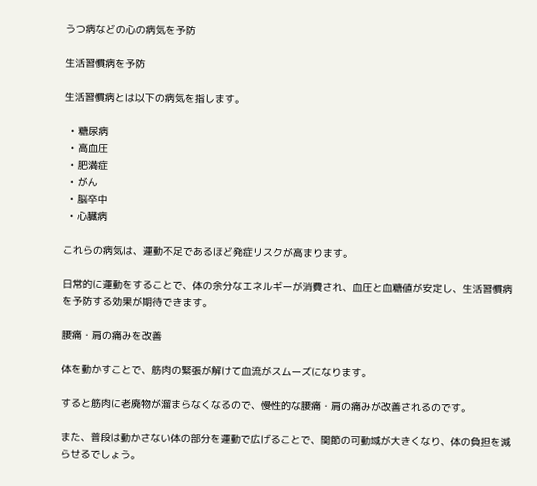うつ病などの心の病気を予防

生活習慣病を予防

生活習慣病とは以下の病気を指します。

  • 糖尿病
  • 高血圧
  • 肥満症
  • がん
  • 脳卒中
  • 心臓病

これらの病気は、運動不足であるほど発症リスクが高まります。

日常的に運動をすることで、体の余分なエネルギーが消費され、血圧と血糖値が安定し、生活習慣病を予防する効果が期待できます。

腰痛・肩の痛みを改善

体を動かすことで、筋肉の緊張が解けて血流がスムーズになります。

すると筋肉に老廃物が溜まらなくなるので、慢性的な腰痛・肩の痛みが改善されるのです。

また、普段は動かさない体の部分を運動で広げることで、関節の可動域が大きくなり、体の負担を減らせるでしょう。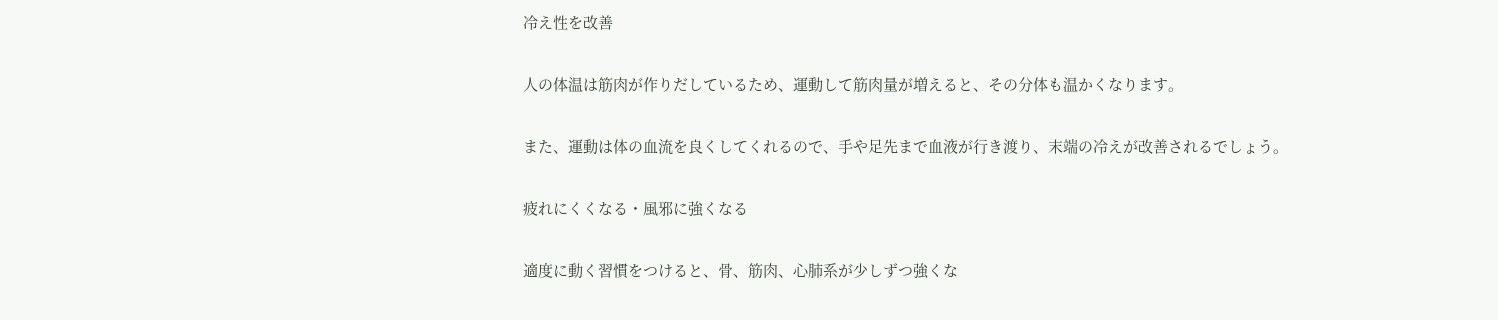冷え性を改善

人の体温は筋肉が作りだしているため、運動して筋肉量が増えると、その分体も温かくなります。

また、運動は体の血流を良くしてくれるので、手や足先まで血液が行き渡り、末端の冷えが改善されるでしょう。

疲れにくくなる・風邪に強くなる

適度に動く習慣をつけると、骨、筋肉、心肺系が少しずつ強くな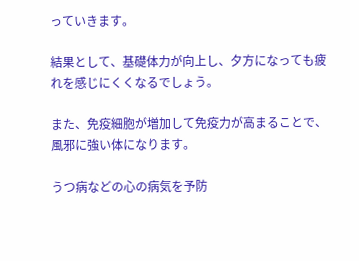っていきます。

結果として、基礎体力が向上し、夕方になっても疲れを感じにくくなるでしょう。

また、免疫細胞が増加して免疫力が高まることで、風邪に強い体になります。

うつ病などの心の病気を予防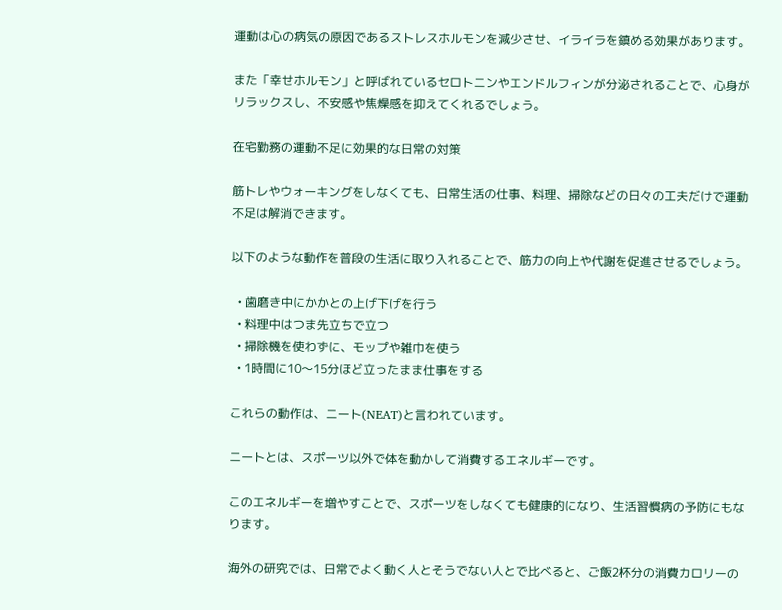運動は心の病気の原因であるストレスホルモンを減少させ、イライラを鎮める効果があります。

また「幸せホルモン」と呼ばれているセロトニンやエンドルフィンが分泌されることで、心身がリラックスし、不安感や焦燥感を抑えてくれるでしょう。

在宅勤務の運動不足に効果的な日常の対策

筋トレやウォーキングをしなくても、日常生活の仕事、料理、掃除などの日々の工夫だけで運動不足は解消できます。

以下のような動作を普段の生活に取り入れることで、筋力の向上や代謝を促進させるでしょう。

  • 歯磨き中にかかとの上げ下げを行う
  • 料理中はつま先立ちで立つ
  • 掃除機を使わずに、モップや雑巾を使う
  • 1時間に10〜15分ほど立ったまま仕事をする

これらの動作は、ニート(NEAT)と言われています。

ニートとは、スポーツ以外で体を動かして消費するエネルギーです。

このエネルギーを増やすことで、スポーツをしなくても健康的になり、生活習慣病の予防にもなります。

海外の研究では、日常でよく動く人とそうでない人とで比べると、ご飯2杯分の消費カロリーの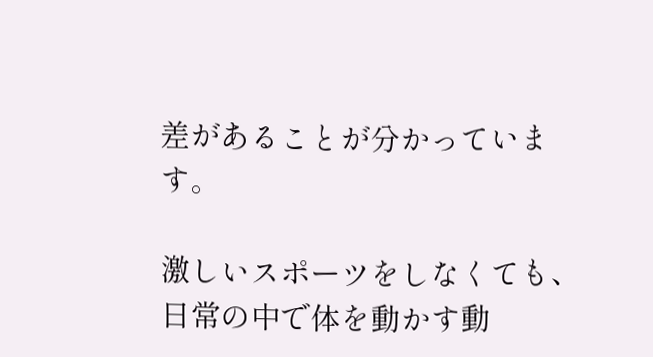差があることが分かっています。

激しいスポーツをしなくても、日常の中で体を動かす動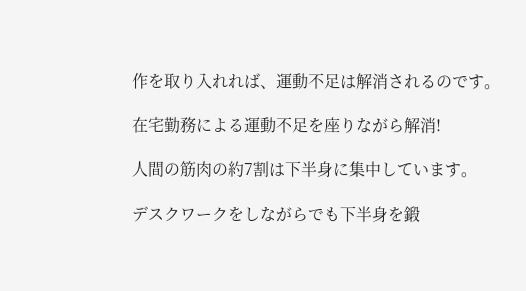作を取り入れれば、運動不足は解消されるのです。

在宅勤務による運動不足を座りながら解消!

人間の筋肉の約7割は下半身に集中しています。

デスクワークをしながらでも下半身を鍛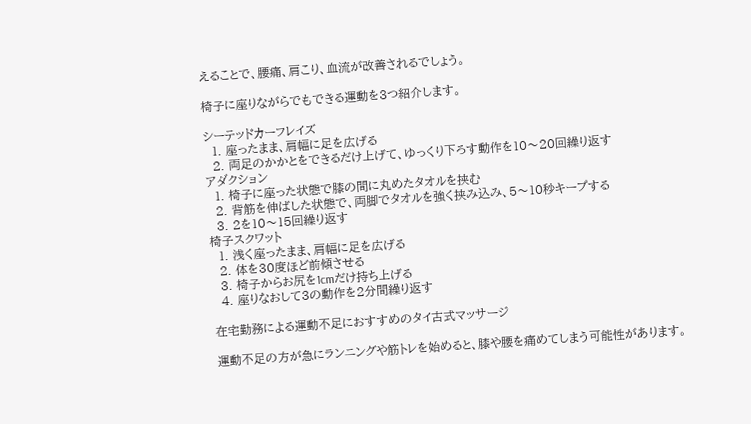えることで、腰痛、肩こり、血流が改善されるでしょう。

椅子に座りながらでもできる運動を3つ紹介します。

シーテッドカーフレイズ
  1. 座ったまま、肩幅に足を広げる
  2. 両足のかかとをできるだけ上げて、ゆっくり下ろす動作を10〜20回繰り返す
アダクション
  1. 椅子に座った状態で膝の間に丸めたタオルを挟む
  2. 背筋を伸ばした状態で、両脚でタオルを強く挟み込み、5〜10秒キープする
  3. 2を10〜15回繰り返す
椅子スクワット
  1. 浅く座ったまま、肩幅に足を広げる
  2. 体を30度ほど前傾させる
  3. 椅子からお尻を1cmだけ持ち上げる
  4. 座りなおして3の動作を2分間繰り返す

在宅勤務による運動不足におすすめのタイ古式マッサージ

運動不足の方が急にランニングや筋トレを始めると、膝や腰を痛めてしまう可能性があります。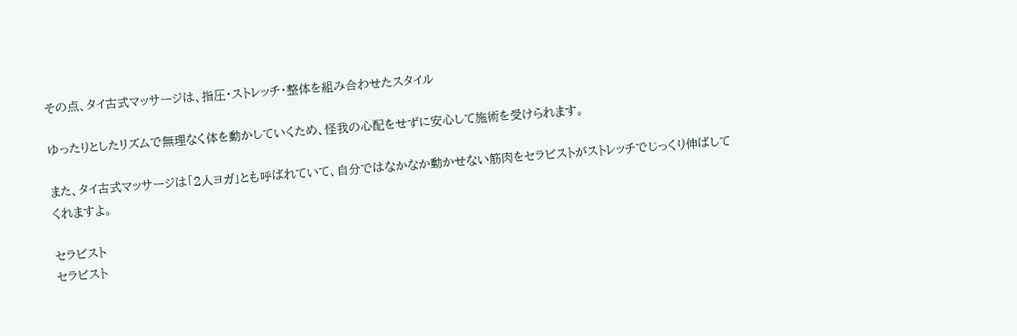その点、タイ古式マッサージは、指圧・ストレッチ・整体を組み合わせたスタイル

ゆったりとしたリズムで無理なく体を動かしていくため、怪我の心配をせずに安心して施術を受けられます。

また、タイ古式マッサージは「2人ヨガ」とも呼ばれていて、自分ではなかなか動かせない筋肉をセラピストがストレッチでじっくり伸ばしてくれますよ。

セラピスト
セラピスト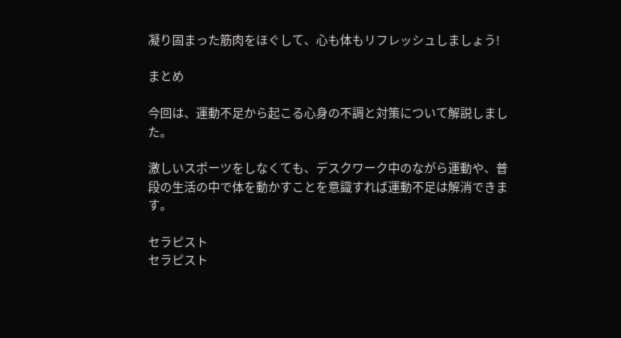凝り固まった筋肉をほぐして、心も体もリフレッシュしましょう!

まとめ

今回は、運動不足から起こる心身の不調と対策について解説しました。

激しいスポーツをしなくても、デスクワーク中のながら運動や、普段の生活の中で体を動かすことを意識すれば運動不足は解消できます。

セラピスト
セラピスト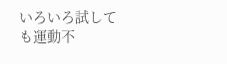いろいろ試しても運動不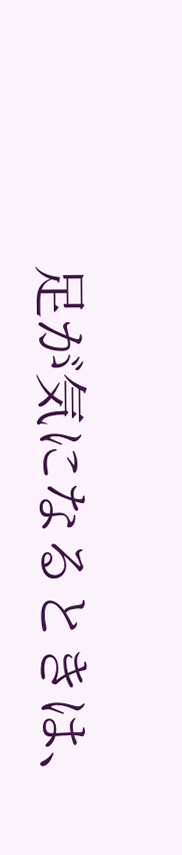足が気になるときは、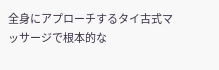全身にアプローチするタイ古式マッサージで根本的な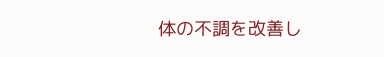体の不調を改善し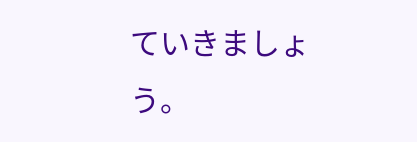ていきましょう。